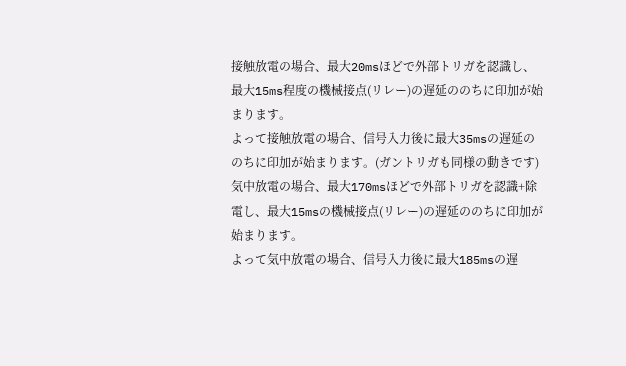接触放電の場合、最大20msほどで外部トリガを認識し、最大15ms程度の機械接点(リレー)の遅延ののちに印加が始まります。
よって接触放電の場合、信号入力後に最大35msの遅延ののちに印加が始まります。(ガントリガも同様の動きです)
気中放電の場合、最大170msほどで外部トリガを認識+除電し、最大15msの機械接点(リレー)の遅延ののちに印加が始まります。
よって気中放電の場合、信号入力後に最大185msの遅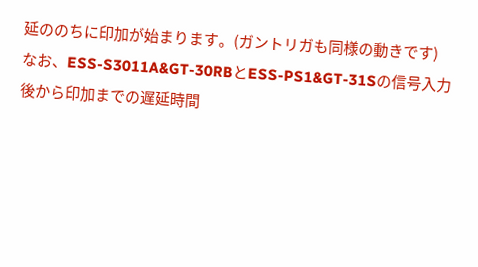延ののちに印加が始まります。(ガントリガも同様の動きです)
なお、ESS-S3011A&GT-30RBとESS-PS1&GT-31Sの信号入力後から印加までの遅延時間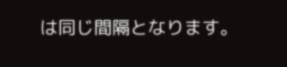は同じ間隔となります。